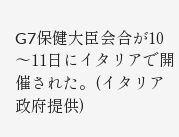G7保健大臣会合が10〜11日にイタリアで開催された。(イタリア政府提供)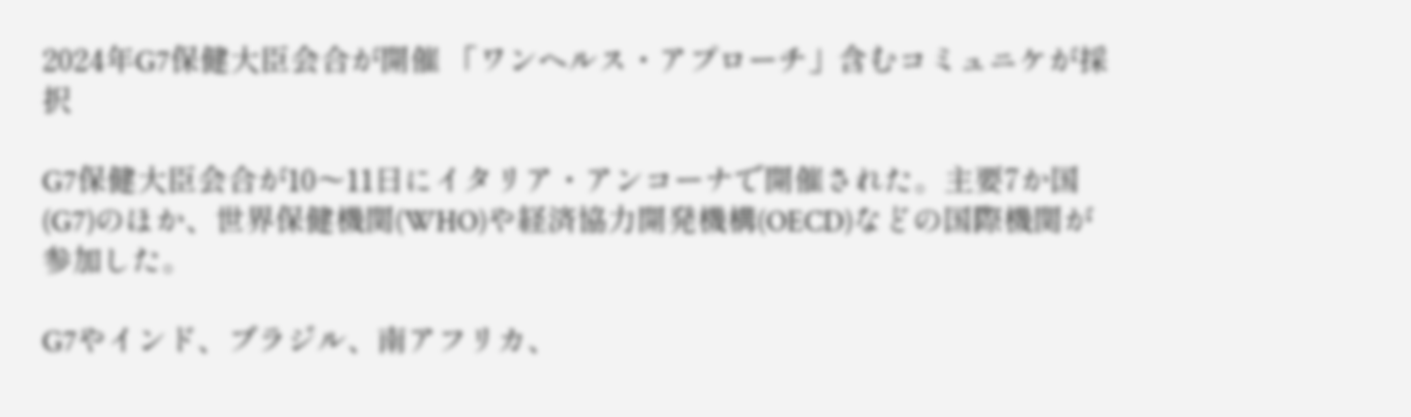2024年G7保健大臣会合が開催 「ワンヘルス・アプローチ」含むコミュニケが採択

G7保健大臣会合が10〜11日にイタリア・アンコーナで開催された。主要7か国(G7)のほか、世界保健機関(WHO)や経済協力開発機構(OECD)などの国際機関が参加した。

G7やインド、ブラジル、南アフリカ、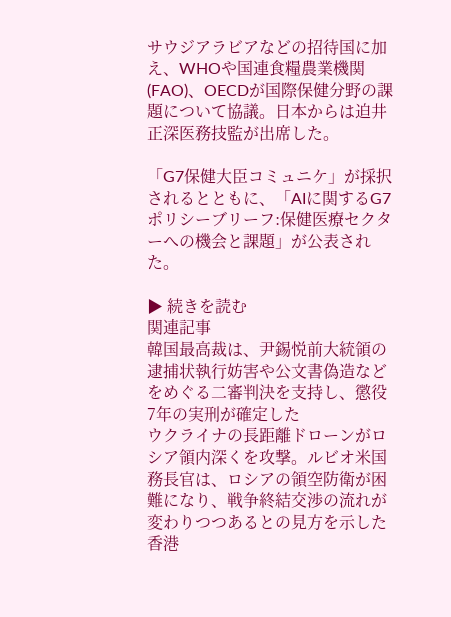サウジアラビアなどの招待国に加え、WHOや国連食糧農業機関(FAO)、OECDが国際保健分野の課題について協議。日本からは迫井正深医務技監が出席した。

「G7保健大臣コミュニケ」が採択されるとともに、「AIに関するG7ポリシーブリーフ:保健医療セクターへの機会と課題」が公表された。

▶ 続きを読む
関連記事
韓国最高裁は、尹錫悦前大統領の逮捕状執行妨害や公文書偽造などをめぐる二審判決を支持し、懲役7年の実刑が確定した
ウクライナの長距離ドローンがロシア領内深くを攻撃。ルビオ米国務長官は、ロシアの領空防衛が困難になり、戦争終結交渉の流れが変わりつつあるとの見方を示した
香港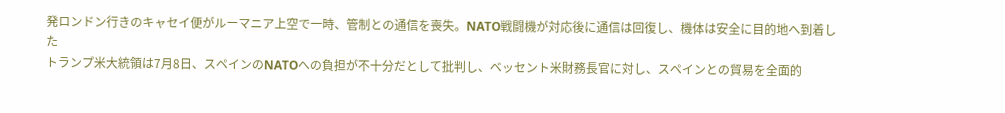発ロンドン行きのキャセイ便がルーマニア上空で一時、管制との通信を喪失。NATO戦闘機が対応後に通信は回復し、機体は安全に目的地へ到着した
トランプ米大統領は7月8日、スペインのNATOへの負担が不十分だとして批判し、ベッセント米財務長官に対し、スペインとの貿易を全面的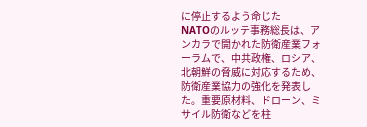に停止するよう命じた
NATOのルッテ事務総長は、アンカラで開かれた防衛産業フォーラムで、中共政権、ロシア、北朝鮮の脅威に対応するため、防衛産業協力の強化を発表した。重要原材料、ドローン、ミサイル防衛などを柱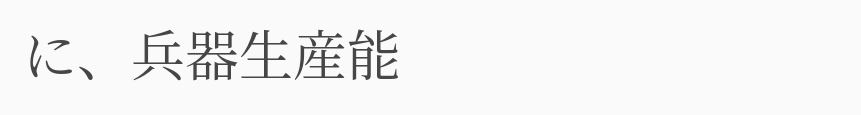に、兵器生産能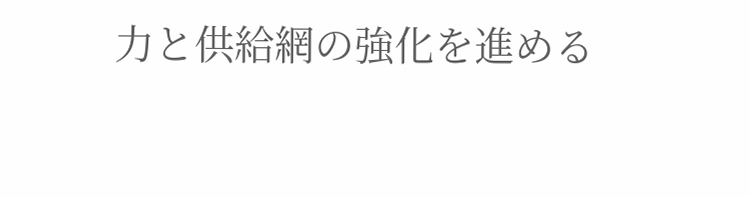力と供給網の強化を進める